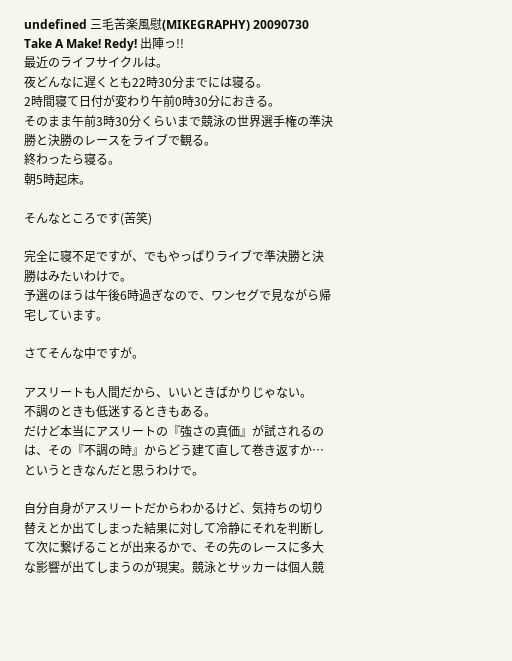undefined 三毛苦楽風慰(MIKEGRAPHY) 20090730
Take A Make! Redy! 出陣っ!!
最近のライフサイクルは。
夜どんなに遅くとも22時30分までには寝る。
2時間寝て日付が変わり午前0時30分におきる。
そのまま午前3時30分くらいまで競泳の世界選手権の準決勝と決勝のレースをライブで観る。
終わったら寝る。
朝5時起床。

そんなところです(苦笑)

完全に寝不足ですが、でもやっぱりライブで準決勝と決勝はみたいわけで。
予選のほうは午後6時過ぎなので、ワンセグで見ながら帰宅しています。

さてそんな中ですが。

アスリートも人間だから、いいときばかりじゃない。
不調のときも低迷するときもある。
だけど本当にアスリートの『強さの真価』が試されるのは、その『不調の時』からどう建て直して巻き返すか…というときなんだと思うわけで。

自分自身がアスリートだからわかるけど、気持ちの切り替えとか出てしまった結果に対して冷静にそれを判断して次に繋げることが出来るかで、その先のレースに多大な影響が出てしまうのが現実。競泳とサッカーは個人競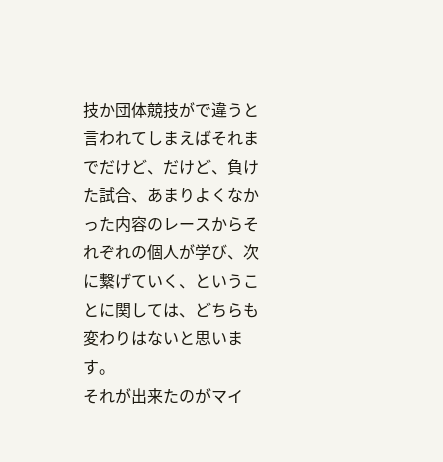技か団体競技がで違うと言われてしまえばそれまでだけど、だけど、負けた試合、あまりよくなかった内容のレースからそれぞれの個人が学び、次に繋げていく、ということに関しては、どちらも変わりはないと思います。
それが出来たのがマイ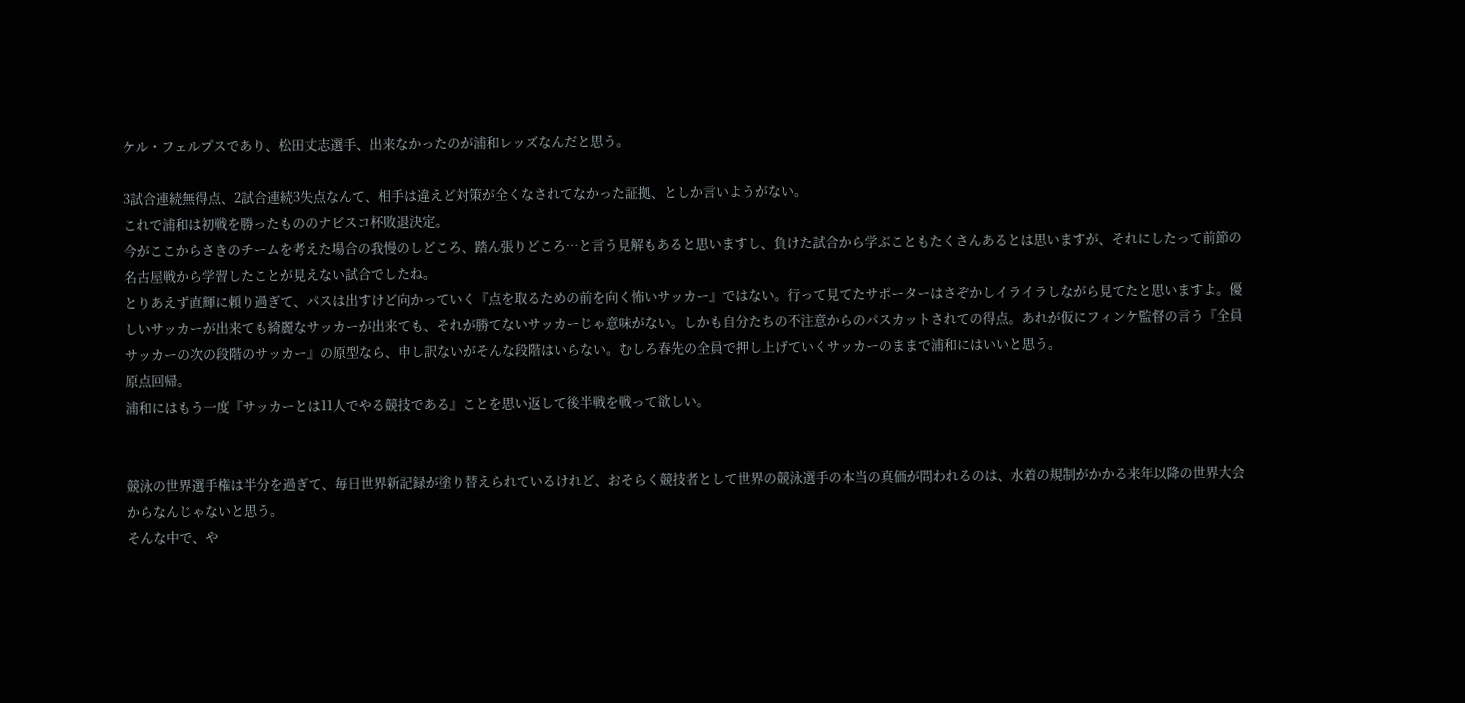ケル・フェルプスであり、松田丈志選手、出来なかったのが浦和レッズなんだと思う。

3試合連続無得点、2試合連続3失点なんて、相手は違えど対策が全くなされてなかった証拠、としか言いようがない。
これで浦和は初戦を勝ったもののナビスコ杯敗退決定。
今がここからさきのチームを考えた場合の我慢のしどころ、踏ん張りどころ…と言う見解もあると思いますし、負けた試合から学ぶこともたくさんあるとは思いますが、それにしたって前節の名古屋戦から学習したことが見えない試合でしたね。
とりあえず直輝に頼り過ぎて、パスは出すけど向かっていく『点を取るための前を向く怖いサッカー』ではない。行って見てたサポーターはさぞかしイライラしながら見てたと思いますよ。優しいサッカーが出来ても綺麗なサッカーが出来ても、それが勝てないサッカーじゃ意味がない。しかも自分たちの不注意からのパスカットされての得点。あれが仮にフィンケ監督の言う『全員サッカーの次の段階のサッカー』の原型なら、申し訳ないがそんな段階はいらない。むしろ春先の全員で押し上げていくサッカーのままで浦和にはいいと思う。
原点回帰。
浦和にはもう一度『サッカーとは11人でやる競技である』ことを思い返して後半戦を戦って欲しい。


競泳の世界選手権は半分を過ぎて、毎日世界新記録が塗り替えられているけれど、おそらく競技者として世界の競泳選手の本当の真価が問われるのは、水着の規制がかかる来年以降の世界大会からなんじゃないと思う。
そんな中で、や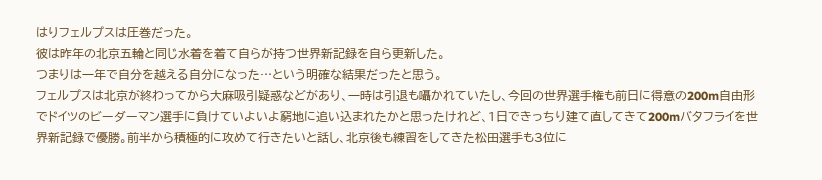はりフェルプスは圧巻だった。
彼は昨年の北京五輪と同じ水着を着て自らが持つ世界新記録を自ら更新した。
つまりは一年で自分を越える自分になった…という明確な結果だったと思う。
フェルプスは北京が終わってから大麻吸引疑惑などがあり、一時は引退も囁かれていたし、今回の世界選手権も前日に得意の200m自由形でドイツのビーダーマン選手に負けていよいよ窮地に追い込まれたかと思ったけれど、1日できっちり建て直してきて200mバタフライを世界新記録で優勝。前半から積極的に攻めて行きたいと話し、北京後も練習をしてきた松田選手も3位に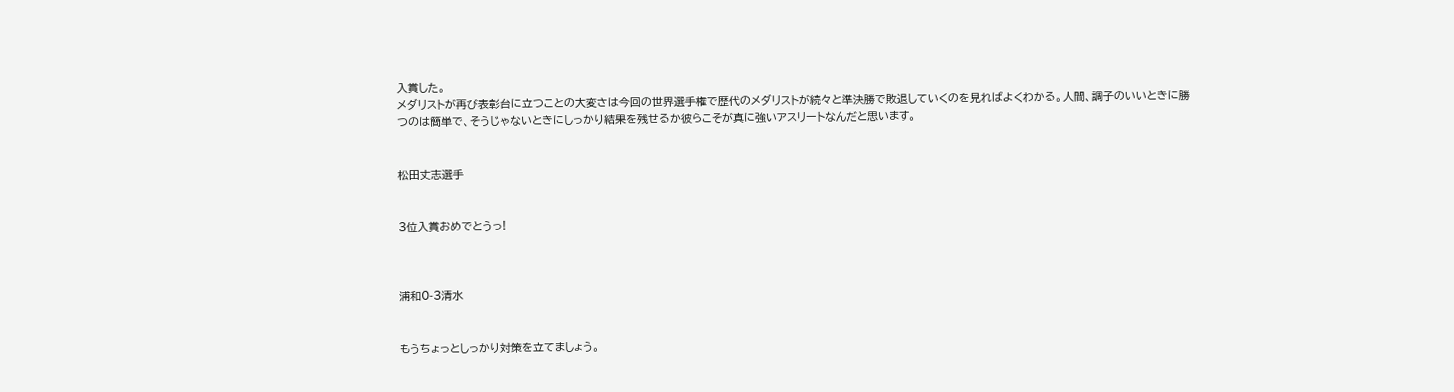入賞した。
メダリストが再び表彰台に立つことの大変さは今回の世界選手権で歴代のメダリストが続々と準決勝で敗退していくのを見ればよくわかる。人間、調子のいいときに勝つのは簡単で、そうじゃないときにしっかり結果を残せるか彼らこそが真に強いアスリートなんだと思います。


松田丈志選手


3位入賞おめでとうっ!



浦和0-3清水


もうちょっとしっかり対策を立てましょう。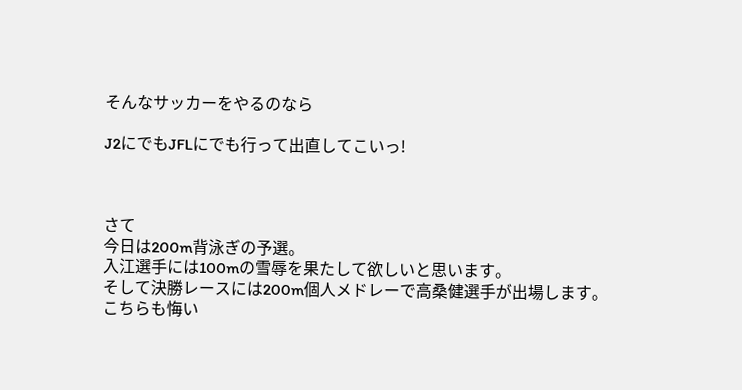そんなサッカーをやるのなら

J2にでもJFLにでも行って出直してこいっ!



さて
今日は200m背泳ぎの予選。
入江選手には100mの雪辱を果たして欲しいと思います。
そして決勝レースには200m個人メドレーで高桑健選手が出場します。
こちらも悔い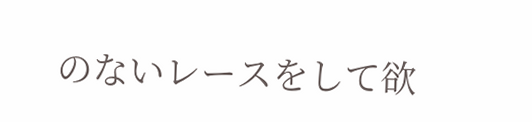のないレースをして欲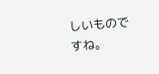しいものですね。